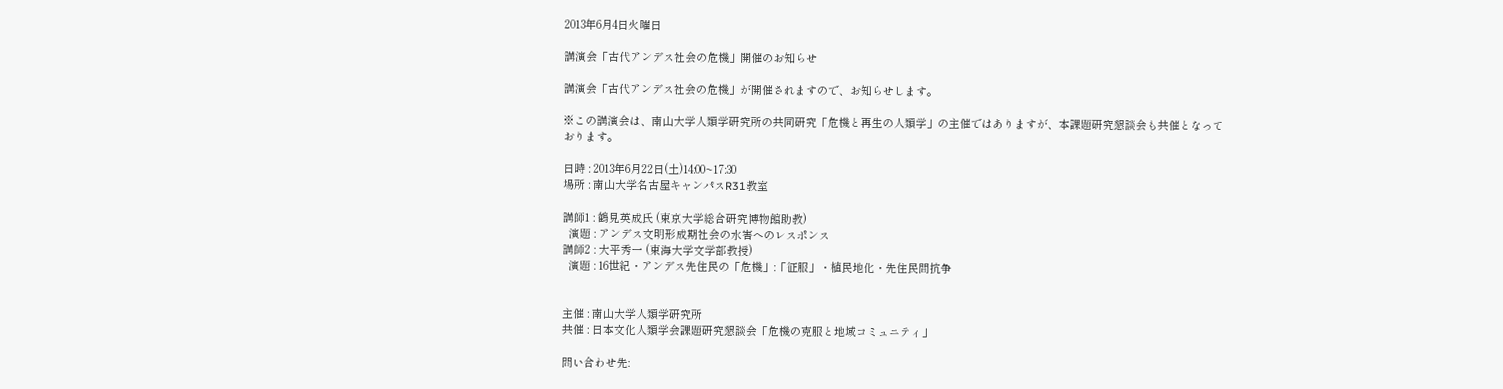2013年6月4日火曜日

講演会「古代アンデス社会の危機」開催のお知らせ

講演会「古代アンデス社会の危機」が開催されますので、お知らせします。

※この講演会は、南山大学人類学研究所の共同研究「危機と再生の人類学」の主催ではありますが、本課題研究懇談会も共催となっております。

日時 : 2013年6月22日(土)14:00~17:30
場所 : 南山大学名古屋キャンパスR31教室

講師1 : 鶴見英成氏 (東京大学総合研究博物館助教)
  演題 : アンデス文明形成期社会の水害へのレスポンス
講師2 : 大平秀一 (東海大学文学部教授)
  演題 : 16世紀・アンデス先住民の「危機」:「征服」・植民地化・先住民間抗争


主催 : 南山大学人類学研究所
共催 : 日本文化人類学会課題研究懇談会「危機の克服と地域コミュニティ」

問い合わせ先: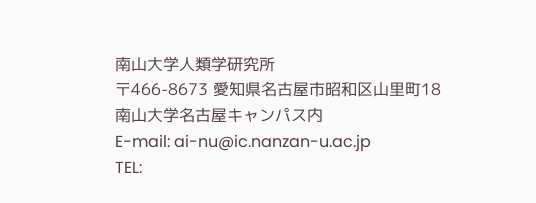南山大学人類学研究所
〒466-8673 愛知県名古屋市昭和区山里町18
南山大学名古屋キャンパス内
E-mail: ai-nu@ic.nanzan-u.ac.jp
TEL: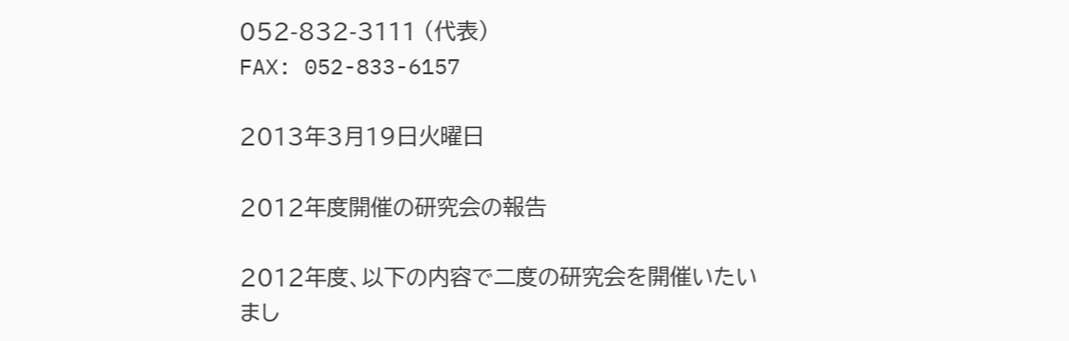052-832-3111 (代表)
FAX: 052-833-6157

2013年3月19日火曜日

2012年度開催の研究会の報告

2012年度、以下の内容で二度の研究会を開催いたいまし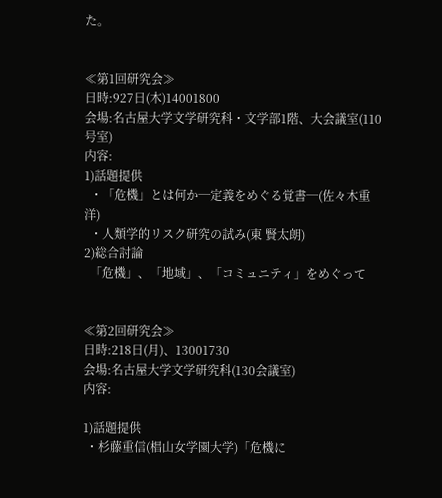た。


≪第1回研究会≫
日時:927日(木)14001800
会場:名古屋大学文学研究科・文学部1階、大会議室(110号室)
内容:
1)話題提供
  ・「危機」とは何か─定義をめぐる覚書─(佐々木重洋)
  ・人類学的リスク研究の試み(東 賢太朗)
2)総合討論
  「危機」、「地域」、「コミュニティ」をめぐって


≪第2回研究会≫
日時:218日(月)、13001730
会場:名古屋大学文学研究科(130会議室)
内容:

1)話題提供
 ・杉藤重信(椙山女学園大学)「危機に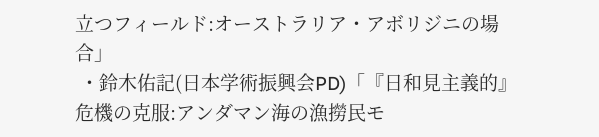立つフィールド:オーストラリア・アボリジニの場合」
 ・鈴木佑記(日本学術振興会PD)「『日和見主義的』危機の克服:アンダマン海の漁撈民モ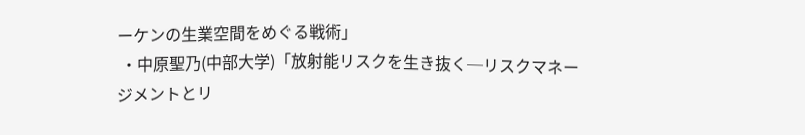ーケンの生業空間をめぐる戦術」
 ・中原聖乃(中部大学)「放射能リスクを生き抜く─リスクマネージメントとリ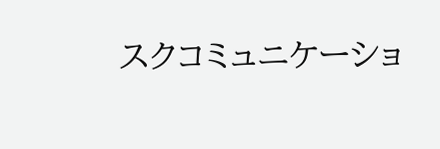スクコミュニケーショ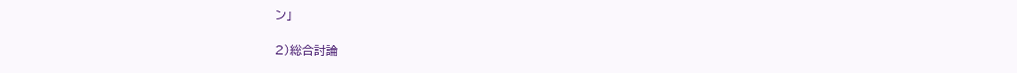ン」

2)総合討論